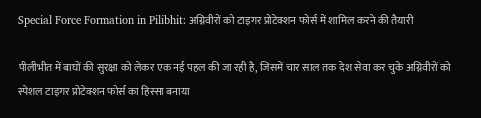Special Force Formation in Pilibhit: अग्निवीरों को टाइगर प्रोटेक्शन फोर्स में शामिल करने की तैयारी

पीलीभीत में बाघों की सुरक्षा को लेकर एक नई पहल की जा रही है, जिसमें चार साल तक देश सेवा कर चुके अग्निवीरों को स्पेशल टाइगर प्रोटेक्शन फोर्स का हिस्सा बनाया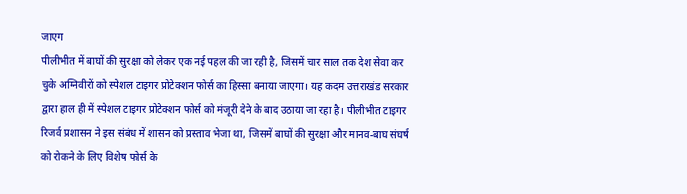जाएग
पीलीभीत में बाघों की सुरक्षा को लेकर एक नई पहल की जा रही है, जिसमें चार साल तक देश सेवा कर चुके अग्निवीरों को स्पेशल टाइगर प्रोटेक्शन फोर्स का हिस्सा बनाया जाएगा। यह कदम उत्तराखंड सरकार द्वारा हाल ही में स्पेशल टाइगर प्रोटेक्शन फोर्स को मंजूरी देने के बाद उठाया जा रहा है। पीलीभीत टाइगर रिजर्व प्रशासन ने इस संबंध में शासन को प्रस्ताव भेजा था, जिसमें बाघों की सुरक्षा और मानव-बाघ संघर्ष को रोकने के लिए विशेष फोर्स के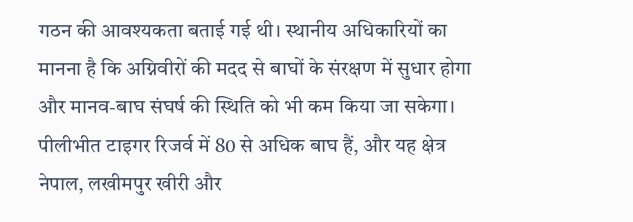गठन की आवश्यकता बताई गई थी। स्थानीय अधिकारियों का मानना है कि अग्निवीरों की मदद से बाघों के संरक्षण में सुधार होगा और मानव-बाघ संघर्ष की स्थिति को भी कम किया जा सकेगा।
पीलीभीत टाइगर रिजर्व में 80 से अधिक बाघ हैं, और यह क्षेत्र नेपाल, लखीमपुर खीरी और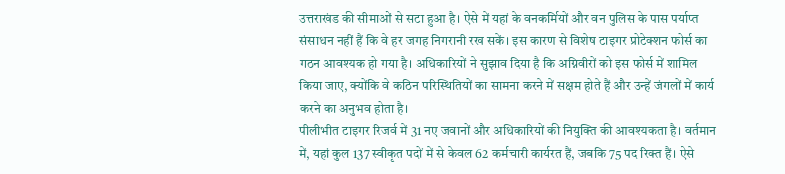उत्तराखंड की सीमाओं से सटा हुआ है। ऐसे में यहां के वनकर्मियों और वन पुलिस के पास पर्याप्त संसाधन नहीं हैं कि वे हर जगह निगरानी रख सकें। इस कारण से विशेष टाइगर प्रोटेक्शन फोर्स का गठन आवश्यक हो गया है। अधिकारियों ने सुझाव दिया है कि अग्निवीरों को इस फोर्स में शामिल किया जाए, क्योंकि वे कठिन परिस्थितियों का सामना करने में सक्षम होते हैं और उन्हें जंगलों में कार्य करने का अनुभव होता है।
पीलीभीत टाइगर रिजर्व में 31 नए जवानों और अधिकारियों की नियुक्ति की आवश्यकता है। वर्तमान में, यहां कुल 137 स्वीकृत पदों में से केवल 62 कर्मचारी कार्यरत हैं, जबकि 75 पद रिक्त हैं। ऐसे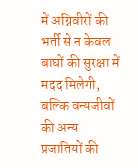में अग्निवीरों की भर्ती से न केवल बाघों की सुरक्षा में मदद मिलेगी, बल्कि वन्यजीवों की अन्य प्रजातियों की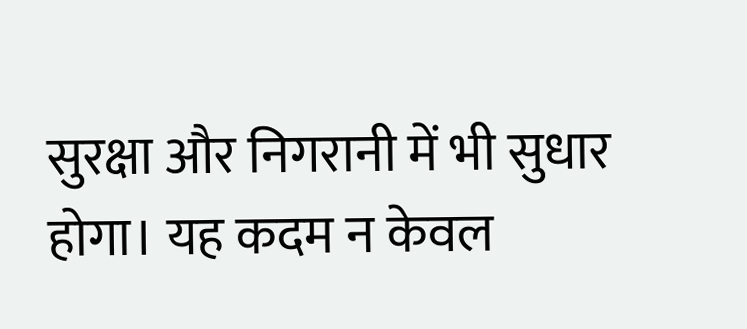सुरक्षा और निगरानी में भी सुधार होगा। यह कदम न केवल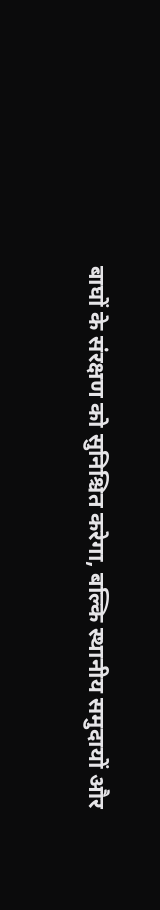बाघों के संरक्षण को सुनिश्चित करेगा, बल्कि स्थानीय समुदायों और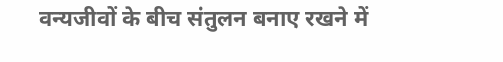वन्यजीवों के बीच संतुलन बनाए रखने में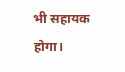भी सहायक होगा।